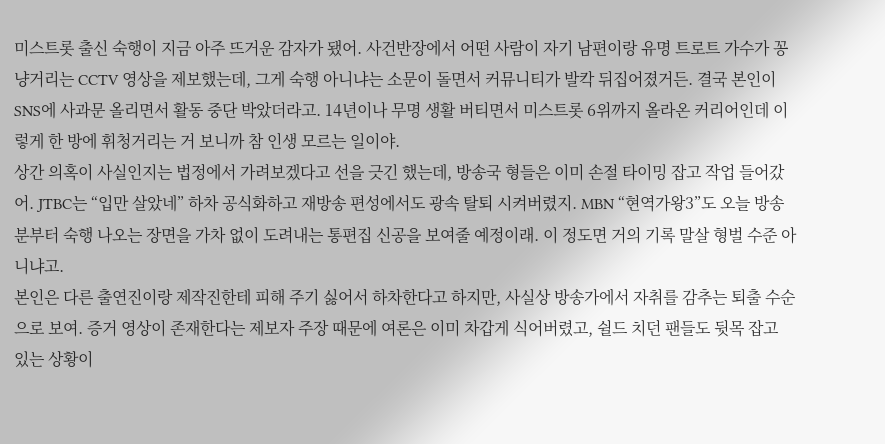미스트롯 출신 숙행이 지금 아주 뜨거운 감자가 됐어. 사건반장에서 어떤 사람이 자기 남편이랑 유명 트로트 가수가 꽁냥거리는 CCTV 영상을 제보했는데, 그게 숙행 아니냐는 소문이 돌면서 커뮤니티가 발칵 뒤집어졌거든. 결국 본인이 SNS에 사과문 올리면서 활동 중단 박았더라고. 14년이나 무명 생활 버티면서 미스트롯 6위까지 올라온 커리어인데 이렇게 한 방에 휘청거리는 거 보니까 참 인생 모르는 일이야.
상간 의혹이 사실인지는 법정에서 가려보겠다고 선을 긋긴 했는데, 방송국 형들은 이미 손절 타이밍 잡고 작업 들어갔어. JTBC는 “입만 살았네” 하차 공식화하고 재방송 편성에서도 광속 탈퇴 시켜버렸지. MBN “현역가왕3”도 오늘 방송분부터 숙행 나오는 장면을 가차 없이 도려내는 통편집 신공을 보여줄 예정이래. 이 정도면 거의 기록 말살 형벌 수준 아니냐고.
본인은 다른 출연진이랑 제작진한테 피해 주기 싫어서 하차한다고 하지만, 사실상 방송가에서 자취를 감추는 퇴출 수순으로 보여. 증거 영상이 존재한다는 제보자 주장 때문에 여론은 이미 차갑게 식어버렸고, 쉴드 치던 팬들도 뒷목 잡고 있는 상황이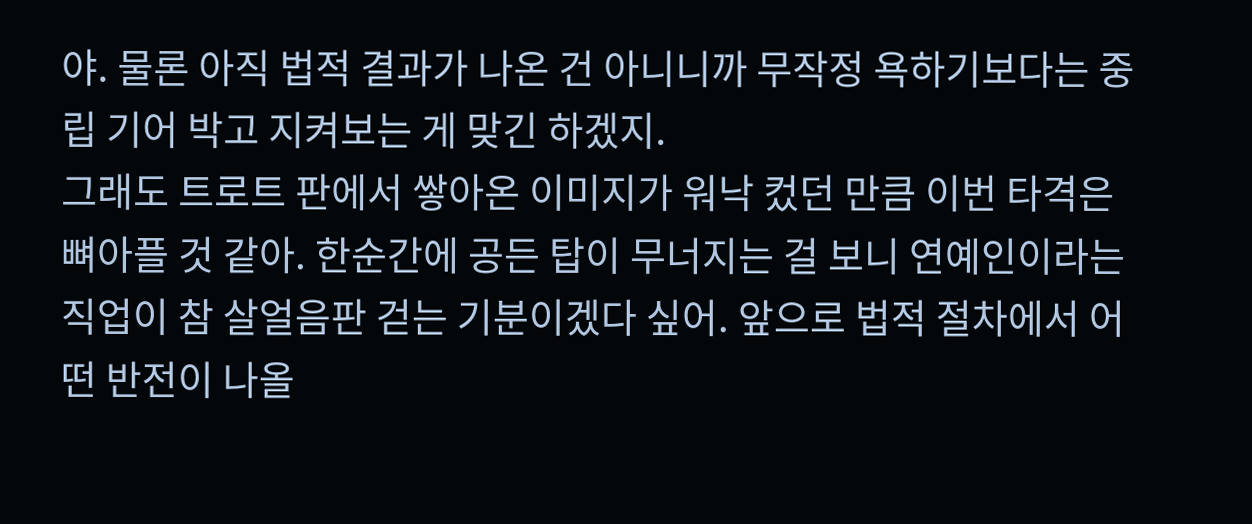야. 물론 아직 법적 결과가 나온 건 아니니까 무작정 욕하기보다는 중립 기어 박고 지켜보는 게 맞긴 하겠지.
그래도 트로트 판에서 쌓아온 이미지가 워낙 컸던 만큼 이번 타격은 뼈아플 것 같아. 한순간에 공든 탑이 무너지는 걸 보니 연예인이라는 직업이 참 살얼음판 걷는 기분이겠다 싶어. 앞으로 법적 절차에서 어떤 반전이 나올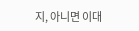지, 아니면 이대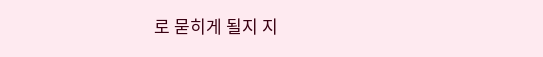로 묻히게 될지 지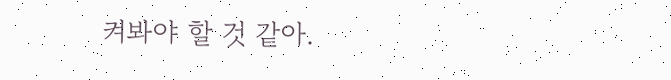켜봐야 할 것 같아.